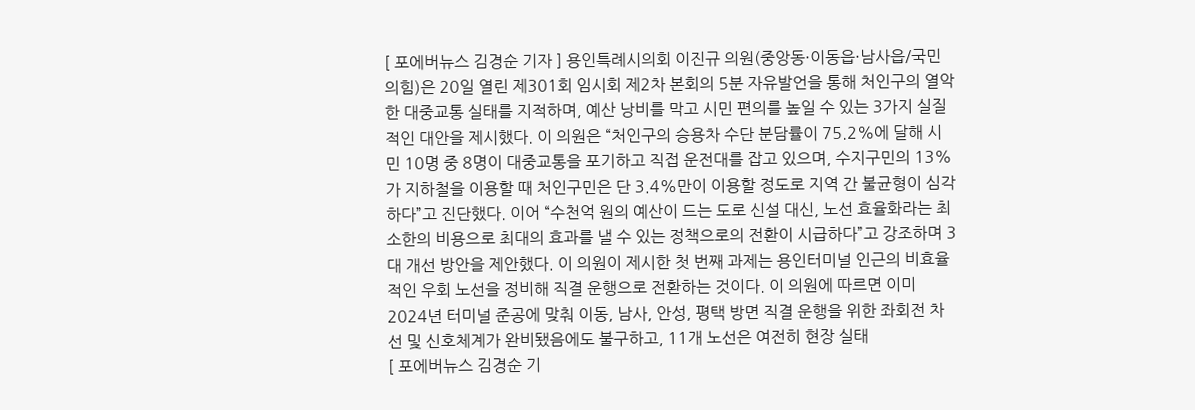[ 포에버뉴스 김경순 기자 ] 용인특례시의회 이진규 의원(중앙동·이동읍·남사읍/국민의힘)은 20일 열린 제301회 임시회 제2차 본회의 5분 자유발언을 통해 처인구의 열악한 대중교통 실태를 지적하며, 예산 낭비를 막고 시민 편의를 높일 수 있는 3가지 실질적인 대안을 제시했다. 이 의원은 “처인구의 승용차 수단 분담률이 75.2%에 달해 시민 10명 중 8명이 대중교통을 포기하고 직접 운전대를 잡고 있으며, 수지구민의 13%가 지하철을 이용할 때 처인구민은 단 3.4%만이 이용할 정도로 지역 간 불균형이 심각하다”고 진단했다. 이어 “수천억 원의 예산이 드는 도로 신설 대신, 노선 효율화라는 최소한의 비용으로 최대의 효과를 낼 수 있는 정책으로의 전환이 시급하다”고 강조하며 3대 개선 방안을 제안했다. 이 의원이 제시한 첫 번째 과제는 용인터미널 인근의 비효율적인 우회 노선을 정비해 직결 운행으로 전환하는 것이다. 이 의원에 따르면 이미 2024년 터미널 준공에 맞춰 이동, 남사, 안성, 평택 방면 직결 운행을 위한 좌회전 차선 및 신호체계가 완비됐음에도 불구하고, 11개 노선은 여전히 현장 실태
[ 포에버뉴스 김경순 기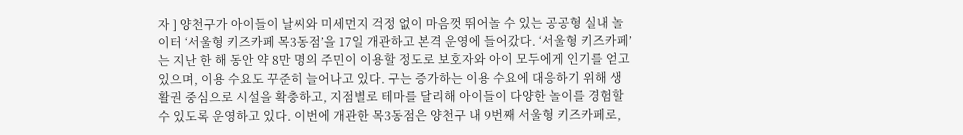자 ] 양천구가 아이들이 날씨와 미세먼지 걱정 없이 마음껏 뛰어놀 수 있는 공공형 실내 놀이터 ‘서울형 키즈카페 목3동점’을 17일 개관하고 본격 운영에 들어갔다. ‘서울형 키즈카페’는 지난 한 해 동안 약 8만 명의 주민이 이용할 정도로 보호자와 아이 모두에게 인기를 얻고 있으며, 이용 수요도 꾸준히 늘어나고 있다. 구는 증가하는 이용 수요에 대응하기 위해 생활권 중심으로 시설을 확충하고, 지점별로 테마를 달리해 아이들이 다양한 놀이를 경험할 수 있도록 운영하고 있다. 이번에 개관한 목3동점은 양천구 내 9번째 서울형 키즈카페로,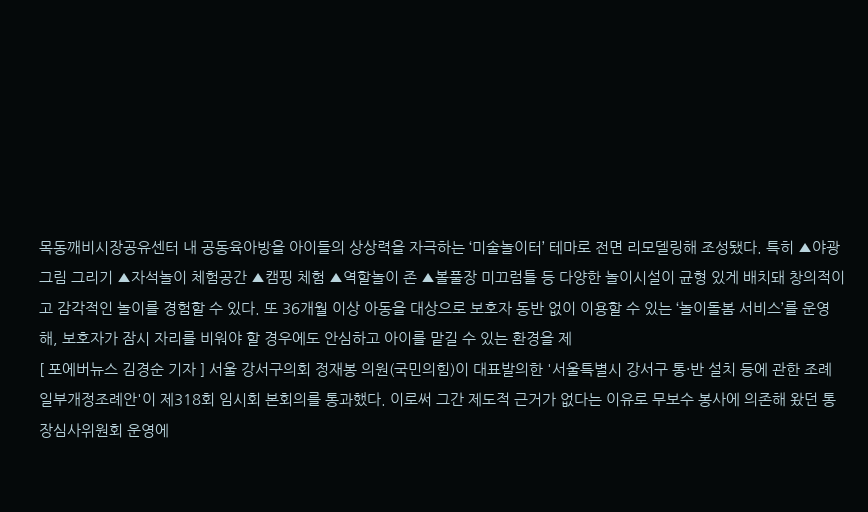목동깨비시장공유센터 내 공동육아방을 아이들의 상상력을 자극하는 ‘미술놀이터’ 테마로 전면 리모델링해 조성됐다. 특히 ▲야광그림 그리기 ▲자석놀이 체험공간 ▲캠핑 체험 ▲역할놀이 존 ▲볼풀장 미끄럼틀 등 다양한 놀이시설이 균형 있게 배치돼 창의적이고 감각적인 놀이를 경험할 수 있다. 또 36개월 이상 아동을 대상으로 보호자 동반 없이 이용할 수 있는 ‘놀이돌봄 서비스’를 운영해, 보호자가 잠시 자리를 비워야 할 경우에도 안심하고 아이를 맡길 수 있는 환경을 제
[ 포에버뉴스 김경순 기자 ] 서울 강서구의회 정재봉 의원(국민의힘)이 대표발의한 '서울특별시 강서구 통·반 설치 등에 관한 조례 일부개정조례안'이 제318회 임시회 본회의를 통과했다. 이로써 그간 제도적 근거가 없다는 이유로 무보수 봉사에 의존해 왔던 통장심사위원회 운영에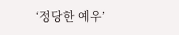‘정당한 예우’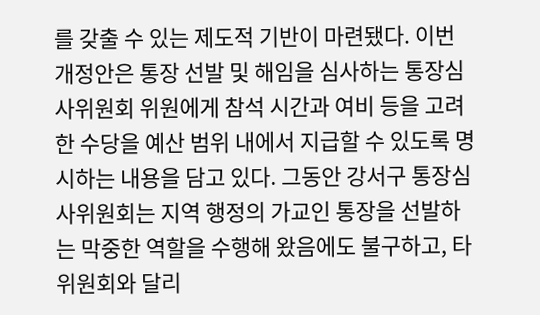를 갖출 수 있는 제도적 기반이 마련됐다. 이번 개정안은 통장 선발 및 해임을 심사하는 통장심사위원회 위원에게 참석 시간과 여비 등을 고려한 수당을 예산 범위 내에서 지급할 수 있도록 명시하는 내용을 담고 있다. 그동안 강서구 통장심사위원회는 지역 행정의 가교인 통장을 선발하는 막중한 역할을 수행해 왔음에도 불구하고, 타 위원회와 달리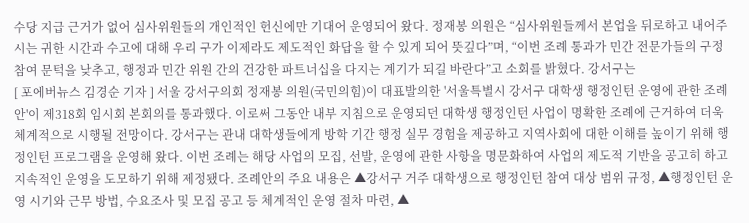수당 지급 근거가 없어 심사위원들의 개인적인 헌신에만 기대어 운영되어 왔다. 정재봉 의원은 “심사위원들께서 본업을 뒤로하고 내어주시는 귀한 시간과 수고에 대해 우리 구가 이제라도 제도적인 화답을 할 수 있게 되어 뜻깊다”며, “이번 조례 통과가 민간 전문가들의 구정 참여 문턱을 낮추고, 행정과 민간 위원 간의 건강한 파트너십을 다지는 계기가 되길 바란다”고 소회를 밝혔다. 강서구는
[ 포에버뉴스 김경순 기자 ] 서울 강서구의회 정재봉 의원(국민의힘)이 대표발의한 '서울특별시 강서구 대학생 행정인턴 운영에 관한 조례안'이 제318회 임시회 본회의를 통과했다. 이로써 그동안 내부 지침으로 운영되던 대학생 행정인턴 사업이 명확한 조례에 근거하여 더욱 체계적으로 시행될 전망이다. 강서구는 관내 대학생들에게 방학 기간 행정 실무 경험을 제공하고 지역사회에 대한 이해를 높이기 위해 행정인턴 프로그램을 운영해 왔다. 이번 조례는 해당 사업의 모집, 선발, 운영에 관한 사항을 명문화하여 사업의 제도적 기반을 공고히 하고 지속적인 운영을 도모하기 위해 제정됐다. 조례안의 주요 내용은 ▲강서구 거주 대학생으로 행정인턴 참여 대상 범위 규정, ▲행정인턴 운영 시기와 근무 방법, 수요조사 및 모집 공고 등 체계적인 운영 절차 마련, ▲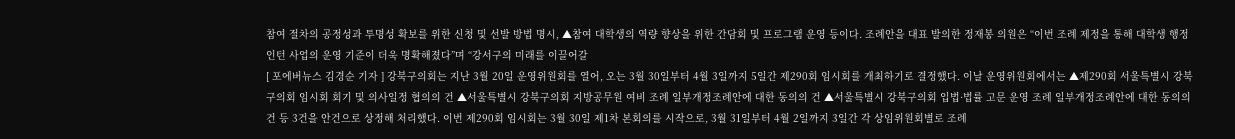참여 절차의 공정성과 투명성 확보를 위한 신청 및 선발 방법 명시, ▲참여 대학생의 역량 향상을 위한 간담회 및 프로그램 운영 등이다. 조례안을 대표 발의한 정재봉 의원은 “이번 조례 제정을 통해 대학생 행정인턴 사업의 운영 기준이 더욱 명확해졌다”며 “강서구의 미래를 이끌어갈
[ 포에버뉴스 김경순 기자 ] 강북구의회는 지난 3월 20일 운영위원회를 열어, 오는 3월 30일부터 4월 3일까지 5일간 제290회 임시회를 개최하기로 결정했다. 이날 운영위원회에서는 ▲제290회 서울특별시 강북구의회 임시회 회기 및 의사일정 협의의 건 ▲서울특별시 강북구의회 지방공무원 여비 조례 일부개정조례안에 대한 동의의 건 ▲서울특별시 강북구의회 입법·법률 고문 운영 조례 일부개정조례안에 대한 동의의 건 등 3건을 안건으로 상정해 처리했다. 이번 제290회 임시회는 3월 30일 제1차 본회의를 시작으로, 3월 31일부터 4월 2일까지 3일간 각 상임위원회별로 조례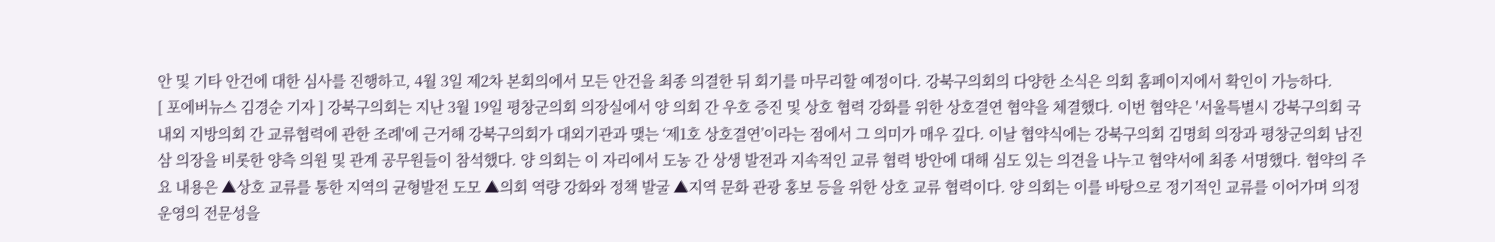안 및 기타 안건에 대한 심사를 진행하고, 4월 3일 제2차 본회의에서 모든 안건을 최종 의결한 뒤 회기를 마무리할 예정이다. 강북구의회의 다양한 소식은 의회 홈페이지에서 확인이 가능하다.
[ 포에버뉴스 김경순 기자 ] 강북구의회는 지난 3월 19일 평창군의회 의장실에서 양 의회 간 우호 증진 및 상호 협력 강화를 위한 상호결연 협약을 체결했다. 이번 협약은 '서울특별시 강북구의회 국내외 지방의회 간 교류협력에 관한 조례'에 근거해 강북구의회가 대외기관과 맺는 ‘제1호 상호결연’이라는 점에서 그 의미가 매우 깊다. 이날 협약식에는 강북구의회 김명희 의장과 평창군의회 남진삼 의장을 비롯한 양측 의원 및 관계 공무원들이 참석했다. 양 의회는 이 자리에서 도농 간 상생 발전과 지속적인 교류 협력 방안에 대해 심도 있는 의견을 나누고 협약서에 최종 서명했다. 협약의 주요 내용은 ▲상호 교류를 통한 지역의 균형발전 도모 ▲의회 역량 강화와 정책 발굴 ▲지역 문화 관광 홍보 등을 위한 상호 교류 협력이다. 양 의회는 이를 바탕으로 정기적인 교류를 이어가며 의정 운영의 전문성을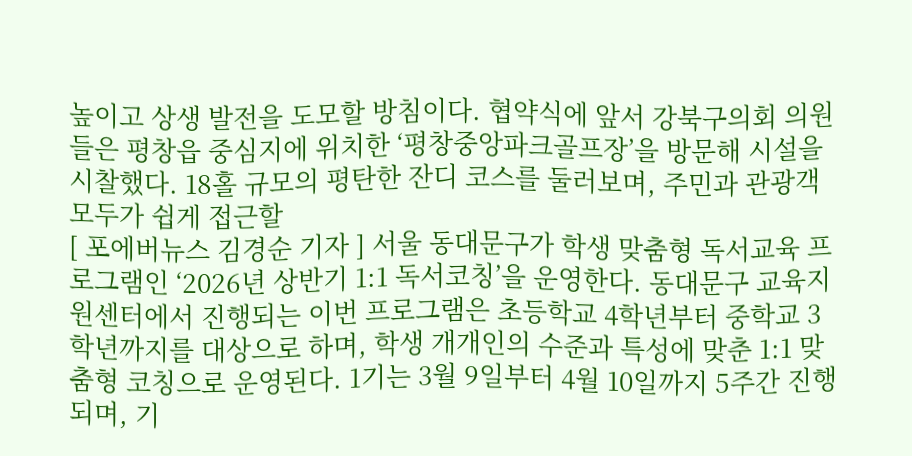높이고 상생 발전을 도모할 방침이다. 협약식에 앞서 강북구의회 의원들은 평창읍 중심지에 위치한 ‘평창중앙파크골프장’을 방문해 시설을 시찰했다. 18홀 규모의 평탄한 잔디 코스를 둘러보며, 주민과 관광객 모두가 쉽게 접근할
[ 포에버뉴스 김경순 기자 ] 서울 동대문구가 학생 맞춤형 독서교육 프로그램인 ‘2026년 상반기 1:1 독서코칭’을 운영한다. 동대문구 교육지원센터에서 진행되는 이번 프로그램은 초등학교 4학년부터 중학교 3학년까지를 대상으로 하며, 학생 개개인의 수준과 특성에 맞춘 1:1 맞춤형 코칭으로 운영된다. 1기는 3월 9일부터 4월 10일까지 5주간 진행되며, 기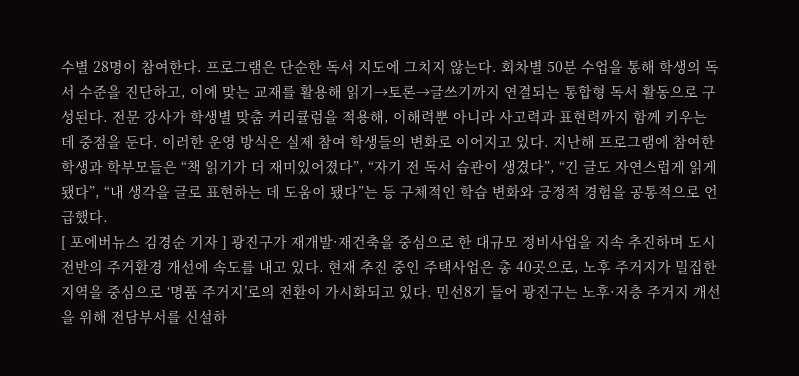수별 28명이 참여한다. 프로그램은 단순한 독서 지도에 그치지 않는다. 회차별 50분 수업을 통해 학생의 독서 수준을 진단하고, 이에 맞는 교재를 활용해 읽기→토론→글쓰기까지 연결되는 통합형 독서 활동으로 구성된다. 전문 강사가 학생별 맞춤 커리큘럼을 적용해, 이해력뿐 아니라 사고력과 표현력까지 함께 키우는 데 중점을 둔다. 이러한 운영 방식은 실제 참여 학생들의 변화로 이어지고 있다. 지난해 프로그램에 참여한 학생과 학부모들은 “책 읽기가 더 재미있어졌다”, “자기 전 독서 습관이 생겼다”, “긴 글도 자연스럽게 읽게 됐다”, “내 생각을 글로 표현하는 데 도움이 됐다”는 등 구체적인 학습 변화와 긍정적 경험을 공통적으로 언급했다.
[ 포에버뉴스 김경순 기자 ] 광진구가 재개발·재건축을 중심으로 한 대규모 정비사업을 지속 추진하며 도시 전반의 주거환경 개선에 속도를 내고 있다. 현재 추진 중인 주택사업은 총 40곳으로, 노후 주거지가 밀집한 지역을 중심으로 ‘명품 주거지’로의 전환이 가시화되고 있다. 민선8기 들어 광진구는 노후·저층 주거지 개선을 위해 전담부서를 신설하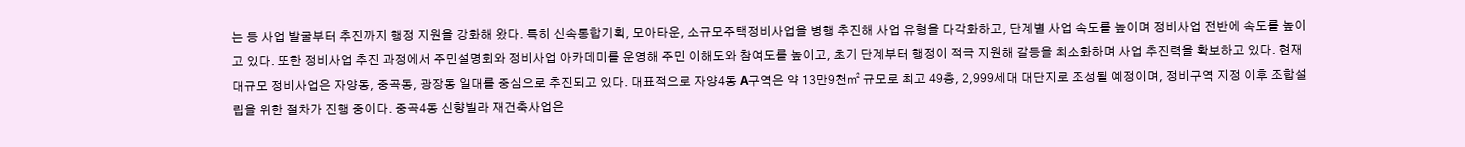는 등 사업 발굴부터 추진까지 행정 지원을 강화해 왔다. 특히 신속통합기획, 모아타운, 소규모주택정비사업을 병행 추진해 사업 유형을 다각화하고, 단계별 사업 속도를 높이며 정비사업 전반에 속도를 높이고 있다. 또한 정비사업 추진 과정에서 주민설명회와 정비사업 아카데미를 운영해 주민 이해도와 참여도를 높이고, 초기 단계부터 행정이 적극 지원해 갈등을 최소화하며 사업 추진력을 확보하고 있다. 현재 대규모 정비사업은 자양동, 중곡동, 광장동 일대를 중심으로 추진되고 있다. 대표적으로 자양4동 A구역은 약 13만9천㎡ 규모로 최고 49층, 2,999세대 대단지로 조성될 예정이며, 정비구역 지정 이후 조합설립을 위한 절차가 진행 중이다. 중곡4동 신향빌라 재건축사업은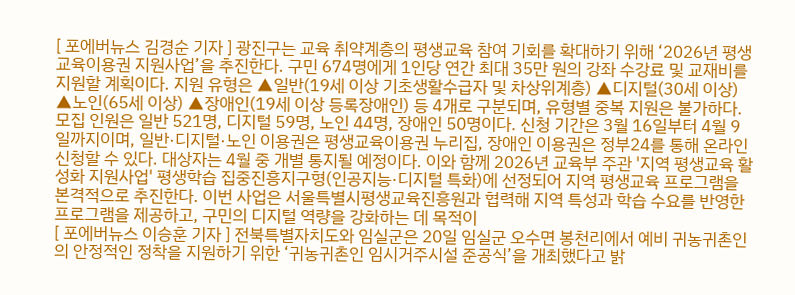[ 포에버뉴스 김경순 기자 ] 광진구는 교육 취약계층의 평생교육 참여 기회를 확대하기 위해 ‘2026년 평생교육이용권 지원사업’을 추진한다. 구민 674명에게 1인당 연간 최대 35만 원의 강좌 수강료 및 교재비를 지원할 계획이다. 지원 유형은 ▲일반(19세 이상 기초생활수급자 및 차상위계층) ▲디지털(30세 이상) ▲노인(65세 이상) ▲장애인(19세 이상 등록장애인) 등 4개로 구분되며, 유형별 중복 지원은 불가하다. 모집 인원은 일반 521명, 디지털 59명, 노인 44명, 장애인 50명이다. 신청 기간은 3월 16일부터 4월 9일까지이며, 일반·디지털·노인 이용권은 평생교육이용권 누리집, 장애인 이용권은 정부24를 통해 온라인 신청할 수 있다. 대상자는 4월 중 개별 통지될 예정이다. 이와 함께 2026년 교육부 주관 '지역 평생교육 활성화 지원사업' 평생학습 집중진흥지구형(인공지능·디지털 특화)에 선정되어 지역 평생교육 프로그램을 본격적으로 추진한다. 이번 사업은 서울특별시평생교육진흥원과 협력해 지역 특성과 학습 수요를 반영한 프로그램을 제공하고, 구민의 디지털 역량을 강화하는 데 목적이
[ 포에버뉴스 이승훈 기자 ] 전북특별자치도와 임실군은 20일 임실군 오수면 봉천리에서 예비 귀농귀촌인의 안정적인 정착을 지원하기 위한 ‘귀농귀촌인 임시거주시설 준공식’을 개최했다고 밝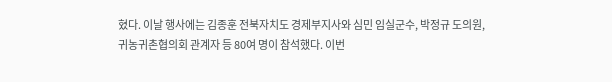혔다. 이날 행사에는 김종훈 전북자치도 경제부지사와 심민 임실군수, 박정규 도의원, 귀농귀촌협의회 관계자 등 80여 명이 참석했다. 이번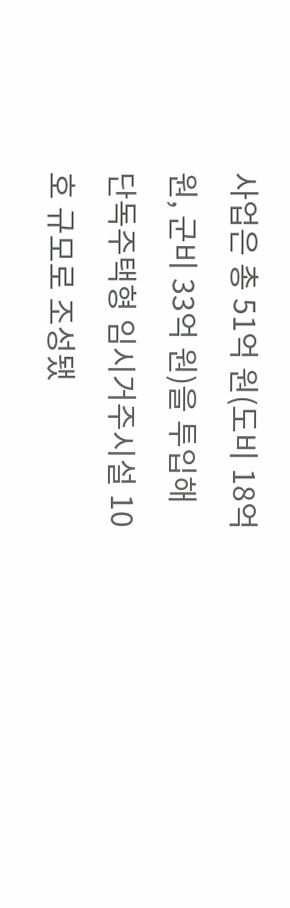사업은 총 51억 원(도비 18억 원, 군비 33억 원)을 투입해 단독주택형 임시거주시설 10호 규모로 조성됐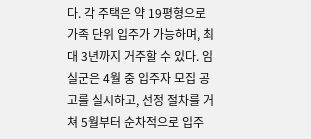다. 각 주택은 약 19평형으로 가족 단위 입주가 가능하며, 최대 3년까지 거주할 수 있다. 임실군은 4월 중 입주자 모집 공고를 실시하고, 선정 절차를 거쳐 5월부터 순차적으로 입주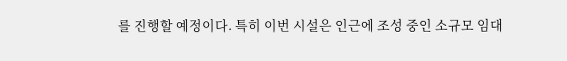를 진행할 예정이다. 특히 이번 시설은 인근에 조성 중인 소규모 임대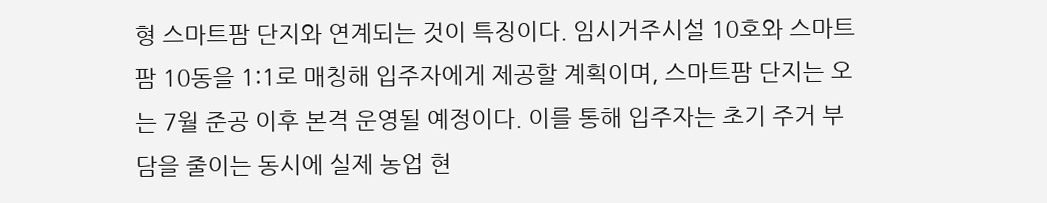형 스마트팜 단지와 연계되는 것이 특징이다. 임시거주시설 10호와 스마트팜 10동을 1:1로 매칭해 입주자에게 제공할 계획이며, 스마트팜 단지는 오는 7월 준공 이후 본격 운영될 예정이다. 이를 통해 입주자는 초기 주거 부담을 줄이는 동시에 실제 농업 현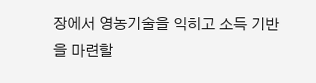장에서 영농기술을 익히고 소득 기반을 마련할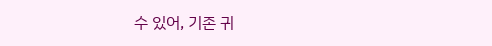수 있어, 기존 귀